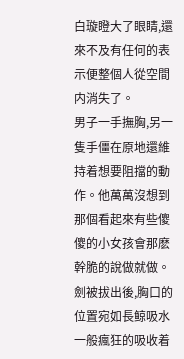白璇瞪大了眼睛,還來不及有任何的表示便整個人從空間内消失了。
男子一手撫胸,另一隻手僵在原地還維持着想要阻擋的動作。他萬萬沒想到那個看起來有些傻傻的小女孩會那麽幹脆的說做就做。劍被拔出後,胸口的位置宛如長鲸吸水一般瘋狂的吸收着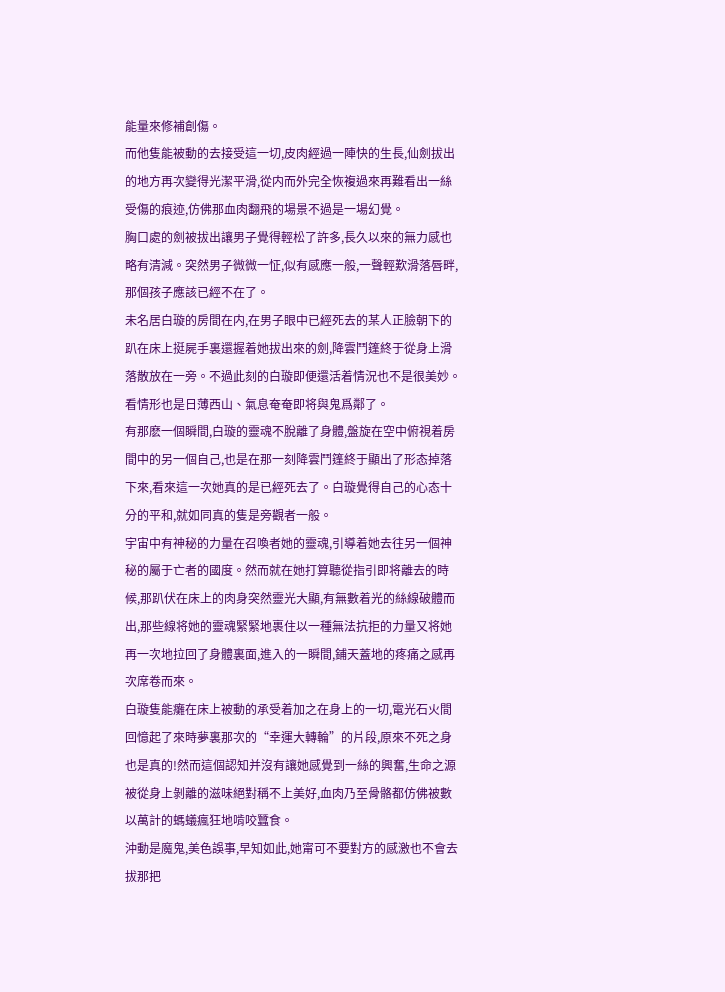能量來修補創傷。
而他隻能被動的去接受這一切,皮肉經過一陣快的生長,仙劍拔出的地方再次變得光潔平滑,從内而外完全恢複過來再難看出一絲受傷的痕迹,仿佛那血肉翻飛的場景不過是一場幻覺。
胸口處的劍被拔出讓男子覺得輕松了許多,長久以來的無力感也略有清減。突然男子微微一怔,似有感應一般,一聲輕歎滑落唇畔,那個孩子應該已經不在了。
未名居白璇的房間在内,在男子眼中已經死去的某人正臉朝下的趴在床上挺屍手裏還握着她拔出來的劍,降雲鬥篷終于從身上滑落散放在一旁。不過此刻的白璇即便還活着情況也不是很美妙。看情形也是日薄西山、氣息奄奄即将與鬼爲鄰了。
有那麽一個瞬間,白璇的靈魂不脫離了身體,盤旋在空中俯視着房間中的另一個自己,也是在那一刻降雲鬥篷終于顯出了形态掉落下來,看來這一次她真的是已經死去了。白璇覺得自己的心态十分的平和,就如同真的隻是旁觀者一般。
宇宙中有神秘的力量在召喚者她的靈魂,引導着她去往另一個神秘的屬于亡者的國度。然而就在她打算聽從指引即将離去的時候,那趴伏在床上的肉身突然靈光大顯,有無數着光的絲線破體而出,那些線将她的靈魂緊緊地裹住以一種無法抗拒的力量又将她再一次地拉回了身體裏面,進入的一瞬間,鋪天蓋地的疼痛之感再次席卷而來。
白璇隻能癱在床上被動的承受着加之在身上的一切,電光石火間回憶起了來時夢裏那次的“幸運大轉輪”的片段,原來不死之身也是真的!然而這個認知并沒有讓她感覺到一絲的興奮,生命之源被從身上剝離的滋味絕對稱不上美好,血肉乃至骨骼都仿佛被數以萬計的螞蟻瘋狂地啃咬蠶食。
沖動是魔鬼,美色誤事,早知如此,她甯可不要對方的感激也不會去拔那把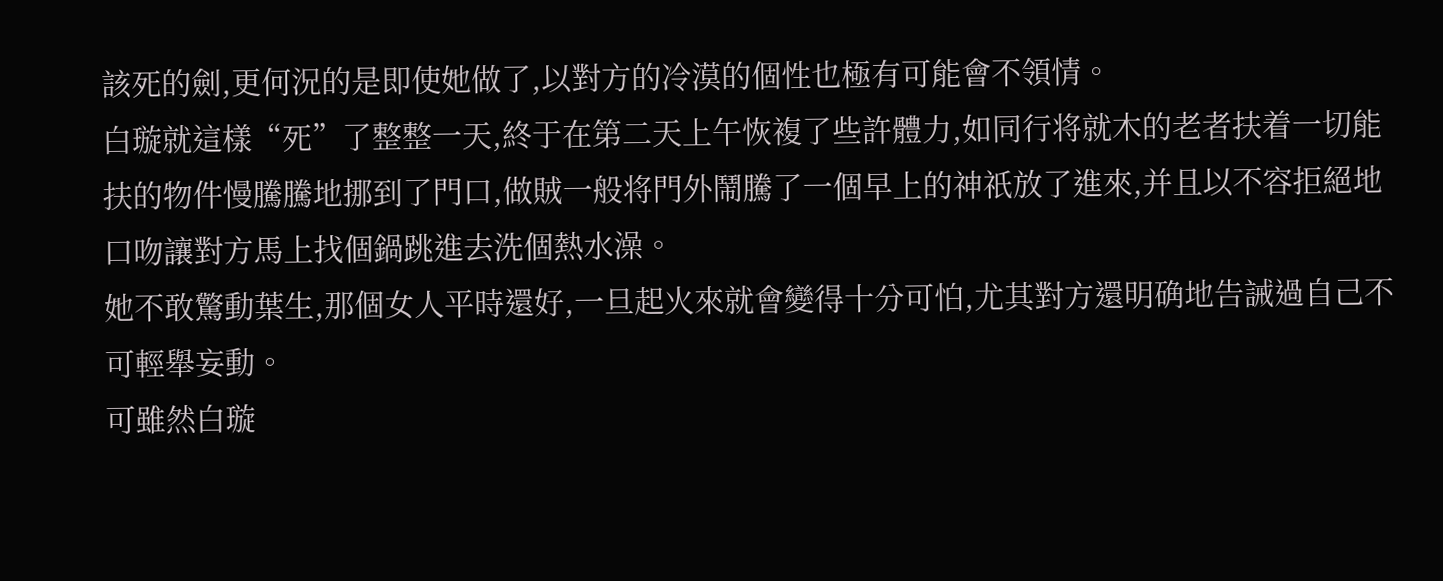該死的劍,更何況的是即使她做了,以對方的冷漠的個性也極有可能會不領情。
白璇就這樣“死”了整整一天,終于在第二天上午恢複了些許體力,如同行将就木的老者扶着一切能扶的物件慢騰騰地挪到了門口,做賊一般将門外鬧騰了一個早上的神祇放了進來,并且以不容拒絕地口吻讓對方馬上找個鍋跳進去洗個熱水澡。
她不敢驚動葉生,那個女人平時還好,一旦起火來就會變得十分可怕,尤其對方還明确地告誡過自己不可輕舉妄動。
可雖然白璇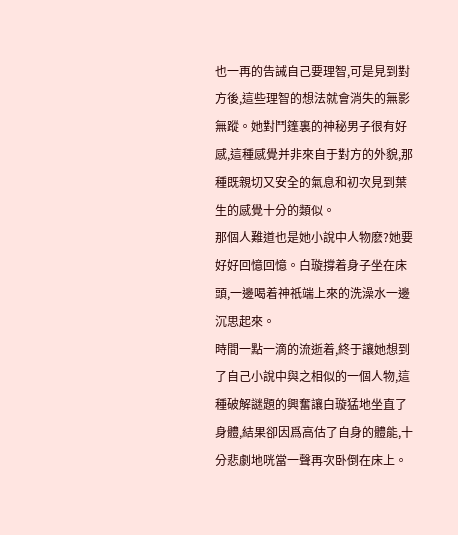也一再的告誡自己要理智,可是見到對方後,這些理智的想法就會消失的無影無蹤。她對鬥篷裏的神秘男子很有好感,這種感覺并非來自于對方的外貌,那種既親切又安全的氣息和初次見到葉生的感覺十分的類似。
那個人難道也是她小說中人物麽?她要好好回憶回憶。白璇撐着身子坐在床頭,一邊喝着神祇端上來的洗澡水一邊沉思起來。
時間一點一滴的流逝着,終于讓她想到了自己小說中與之相似的一個人物,這種破解謎題的興奮讓白璇猛地坐直了身體,結果卻因爲高估了自身的體能,十分悲劇地咣當一聲再次卧倒在床上。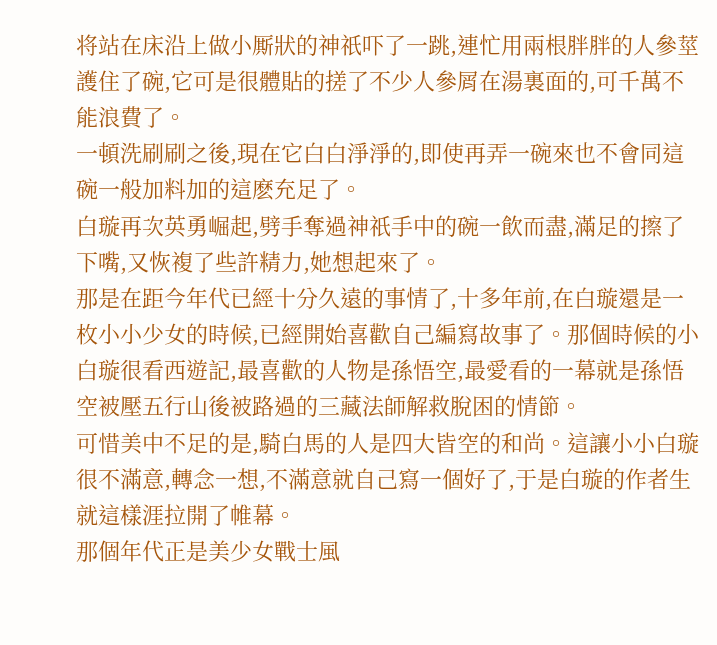将站在床沿上做小厮狀的神祇吓了一跳,連忙用兩根胖胖的人參莖護住了碗,它可是很體貼的搓了不少人參屑在湯裏面的,可千萬不能浪費了。
一頓洗刷刷之後,現在它白白淨淨的,即使再弄一碗來也不會同這碗一般加料加的這麽充足了。
白璇再次英勇崛起,劈手奪過神祇手中的碗一飲而盡,滿足的擦了下嘴,又恢複了些許精力,她想起來了。
那是在距今年代已經十分久遠的事情了,十多年前,在白璇還是一枚小小少女的時候,已經開始喜歡自己編寫故事了。那個時候的小白璇很看西遊記,最喜歡的人物是孫悟空,最愛看的一幕就是孫悟空被壓五行山後被路過的三藏法師解救脫困的情節。
可惜美中不足的是,騎白馬的人是四大皆空的和尚。這讓小小白璇很不滿意,轉念一想,不滿意就自己寫一個好了,于是白璇的作者生就這樣涯拉開了帷幕。
那個年代正是美少女戰士風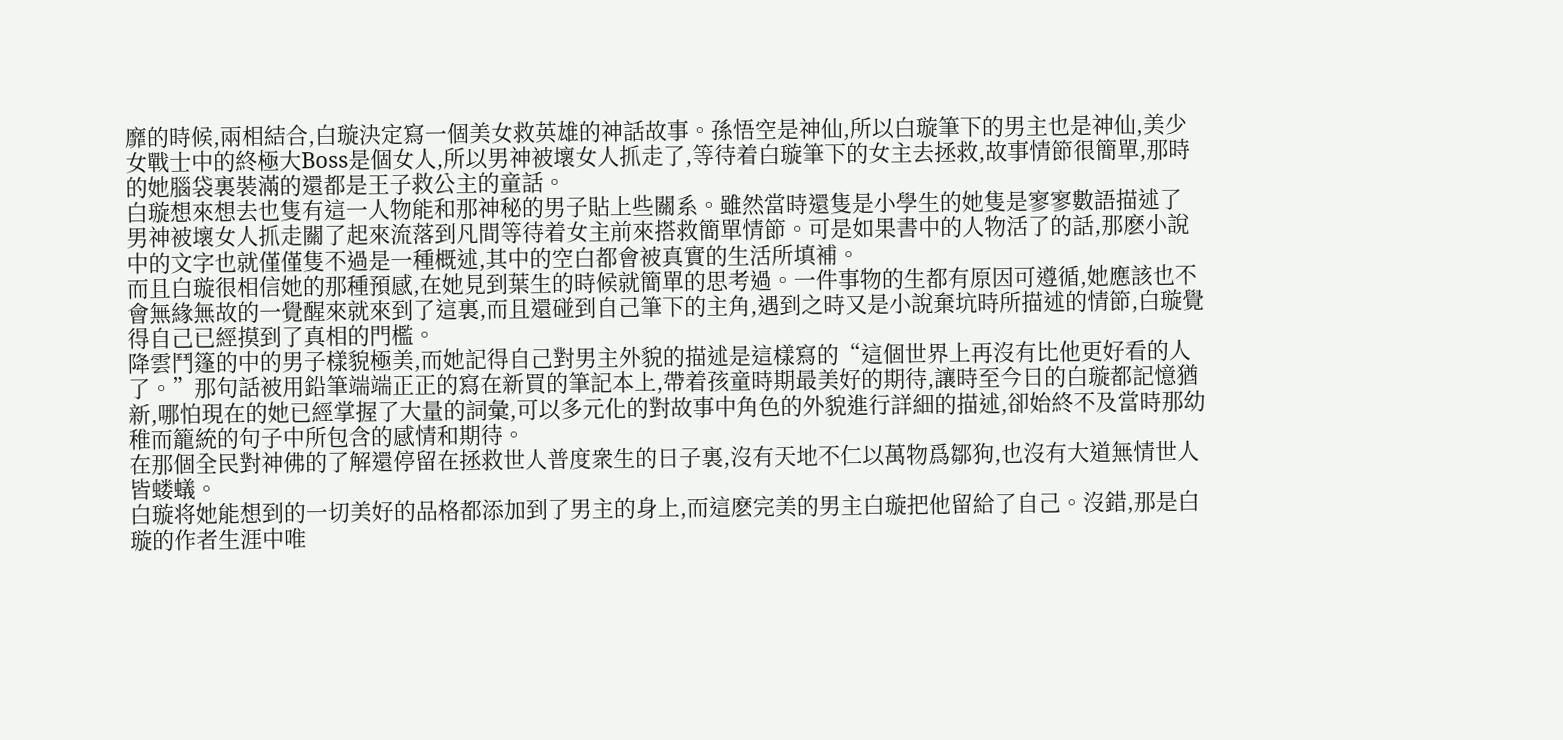靡的時候,兩相結合,白璇決定寫一個美女救英雄的神話故事。孫悟空是神仙,所以白璇筆下的男主也是神仙,美少女戰士中的終極大Boss是個女人,所以男神被壞女人抓走了,等待着白璇筆下的女主去拯救,故事情節很簡單,那時的她腦袋裏裝滿的還都是王子救公主的童話。
白璇想來想去也隻有這一人物能和那神秘的男子貼上些關系。雖然當時還隻是小學生的她隻是寥寥數語描述了男神被壞女人抓走關了起來流落到凡間等待着女主前來搭救簡單情節。可是如果書中的人物活了的話,那麽小說中的文字也就僅僅隻不過是一種概述,其中的空白都會被真實的生活所填補。
而且白璇很相信她的那種預感,在她見到葉生的時候就簡單的思考過。一件事物的生都有原因可遵循,她應該也不會無緣無故的一覺醒來就來到了這裏,而且還碰到自己筆下的主角,遇到之時又是小說棄坑時所描述的情節,白璇覺得自己已經摸到了真相的門檻。
降雲鬥篷的中的男子樣貌極美,而她記得自己對男主外貌的描述是這樣寫的“這個世界上再沒有比他更好看的人了。”那句話被用鉛筆端端正正的寫在新買的筆記本上,帶着孩童時期最美好的期待,讓時至今日的白璇都記憶猶新,哪怕現在的她已經掌握了大量的詞彙,可以多元化的對故事中角色的外貌進行詳細的描述,卻始終不及當時那幼稚而籠統的句子中所包含的感情和期待。
在那個全民對神佛的了解還停留在拯救世人普度衆生的日子裏,沒有天地不仁以萬物爲鄒狗,也沒有大道無情世人皆蝼蟻。
白璇将她能想到的一切美好的品格都添加到了男主的身上,而這麽完美的男主白璇把他留給了自己。沒錯,那是白璇的作者生涯中唯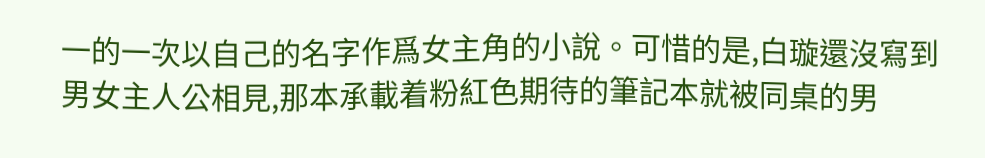一的一次以自己的名字作爲女主角的小說。可惜的是,白璇還沒寫到男女主人公相見,那本承載着粉紅色期待的筆記本就被同桌的男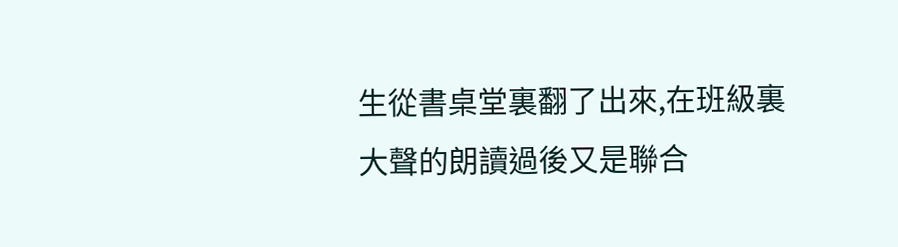生從書桌堂裏翻了出來,在班級裏大聲的朗讀過後又是聯合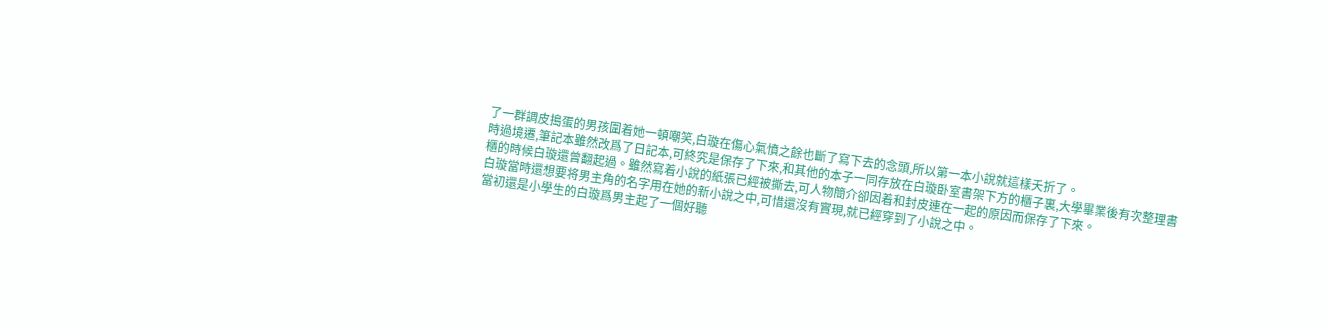了一群調皮搗蛋的男孩圍着她一頓嘲笑,白璇在傷心氣憤之餘也斷了寫下去的念頭,所以第一本小說就這樣夭折了。
時過境遷,筆記本雖然改爲了日記本,可終究是保存了下來,和其他的本子一同存放在白璇卧室書架下方的櫃子裏,大學畢業後有次整理書櫃的時候白璇還曾翻起過。雖然寫着小說的紙張已經被撕去,可人物簡介卻因着和封皮連在一起的原因而保存了下來。
白璇當時還想要将男主角的名字用在她的新小說之中,可惜還沒有實現,就已經穿到了小說之中。
當初還是小學生的白璇爲男主起了一個好聽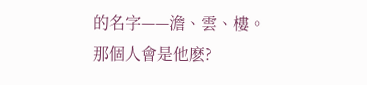的名字——澹、雲、樓。
那個人會是他麽?